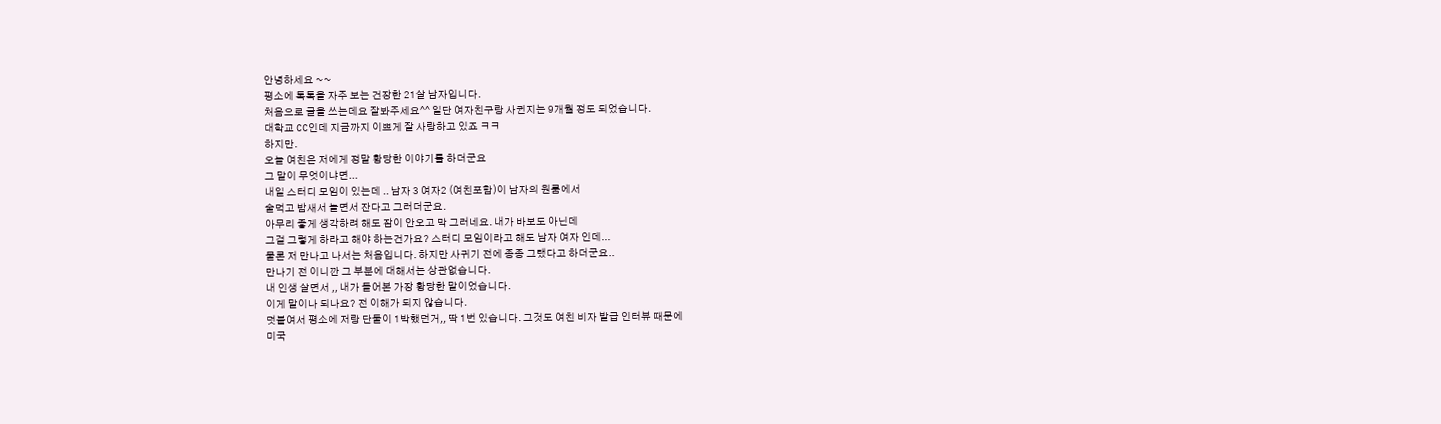안녕하세요 ~~
평소에 톡톡을 자주 보는 건장한 21살 남자입니다.
처음으로 글을 쓰는데요 잘봐주세요^^ 일단 여자친구랑 사귄지는 9개월 정도 되었습니다.
대학교 CC인데 지금까지 이쁘게 잘 사랑하고 있죠 ㅋㅋ
하지만.
오늘 여친은 저에게 정말 황당한 이야기를 하더군요
그 말이 무엇이냐면...
내일 스터디 모임이 있는데 .. 남자 3 여자2 (여친포함)이 남자의 원룸에서
술먹고 밤새서 놀면서 잔다고 그러더군요.
아무리 좋게 생각하려 해도 잠이 안오고 막 그러네요. 내가 바보도 아닌데
그걸 그렇게 하라고 해야 하는건가요? 스터디 모임이라고 해도 남자 여자 인데...
물론 저 만나고 나서는 처음입니다. 하지만 사귀기 전에 종종 그랬다고 하더군요..
만나기 전 이니깐 그 부분에 대해서는 상관없습니다.
내 인생 살면서 ,, 내가 들어본 가장 황당한 말이었습니다.
이게 말이나 되나요? 전 이해가 되지 않습니다.
덧붙여서 평소에 저랑 단둘이 1박했던거,, 딱 1번 있습니다. 그것도 여친 비자 발급 인터뷰 때문에
미국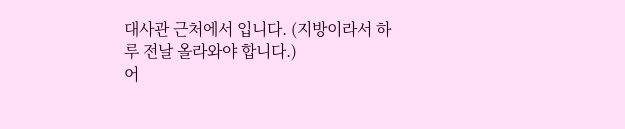대사관 근처에서 입니다. (지방이라서 하루 전날 올라와야 합니다.)
어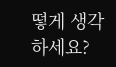떻게 생각하세요?